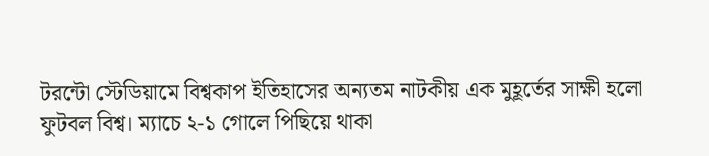টরন্টো স্টেডিয়ামে বিশ্বকাপ ইতিহাসের অন্যতম নাটকীয় এক মুহূর্তের সাক্ষী হলো ফুটবল বিশ্ব। ম্যাচে ২-১ গোলে পিছিয়ে থাকা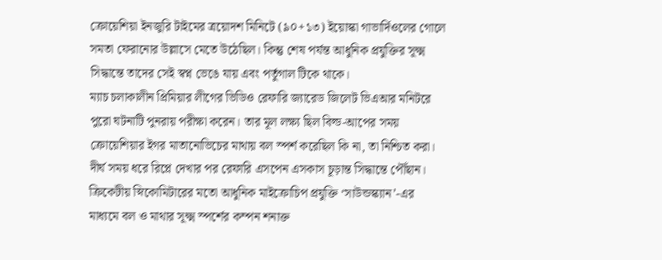ক্রোয়েশিয়া ইনজুরি টাইমের ত্রয়োদশ মিনিটে (৯০+১৩) ইয়োস্কা গাভার্দিওলের গোলে সমতা ফেরানোর উল্লাসে মেতে উঠেছিল। কিন্তু শেষ পর্যন্ত আধুনিক প্রযুক্তির সূক্ষ্ম সিদ্ধান্তে তাদের সেই স্বপ্ন ভেঙে যায় এবং পর্তুগাল টিকে থাকে।
ম্যাচ চলাকালীন প্রিমিয়ার লীগের ভিডিও রেফারি জ্যারেড জিলেট ভিএআর মনিটরে পুরো ঘটনাটি পুনরায় পরীক্ষা করেন। তার মূল লক্ষ্য ছিল বিল্ড-আপের সময় ক্রোয়েশিয়ার ইগর মাতানোভিচের মাথায় বল স্পর্শ করেছিল কি না, তা নিশ্চিত করা। দীর্ঘ সময় ধরে রিপ্লে দেখার পর রেফারি এসপেন এসকাস চূড়ান্ত সিদ্ধান্তে পৌঁছান।
ক্রিকেটীয় স্নিকোমিটারের মতো আধুনিক মাইক্রোচিপ প্রযুক্তি ‘সাউন্ডস্ক্যান’-এর মাধ্যমে বল ও মাথার সূক্ষ্ম স্পর্শের কম্পন শনাক্ত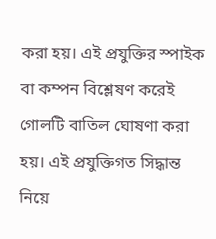করা হয়। এই প্রযুক্তির স্পাইক বা কম্পন বিশ্লেষণ করেই গোলটি বাতিল ঘোষণা করা হয়। এই প্রযুক্তিগত সিদ্ধান্ত নিয়ে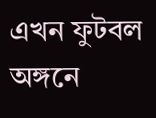এখন ফুটবল অঙ্গনে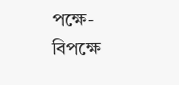পক্ষে-বিপক্ষে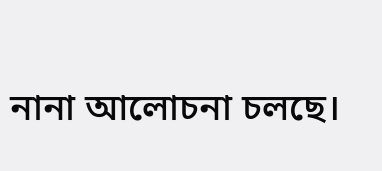নানা আলোচনা চলছে।